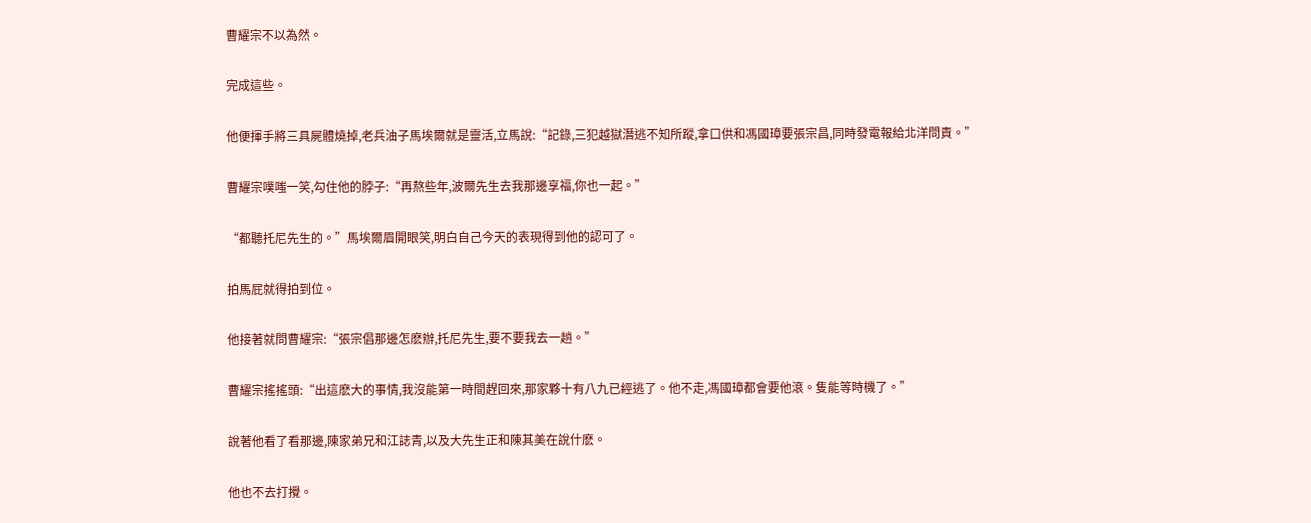曹耀宗不以為然。

完成這些。

他便揮手將三具屍體燒掉,老兵油子馬埃爾就是靈活,立馬說:“記錄,三犯越獄潛逃不知所蹤,拿口供和馮國璋要張宗昌,同時發電報給北洋問責。”

曹耀宗噗嗤一笑,勾住他的脖子:“再熬些年,波爾先生去我那邊享福,你也一起。”

“都聽托尼先生的。”馬埃爾眉開眼笑,明白自己今天的表現得到他的認可了。

拍馬屁就得拍到位。

他接著就問曹耀宗:“張宗倡那邊怎麽辦,托尼先生,要不要我去一趟。”

曹耀宗搖搖頭:“出這麽大的事情,我沒能第一時間趕回來,那家夥十有八九已經逃了。他不走,馮國璋都會要他滾。隻能等時機了。”

說著他看了看那邊,陳家弟兄和江誌青,以及大先生正和陳其美在說什麽。

他也不去打攪。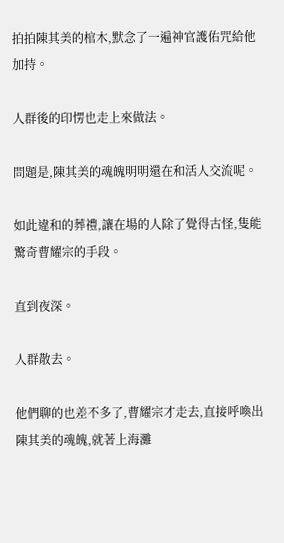拍拍陳其美的棺木,默念了一遍神官護佑咒給他加持。

人群後的印愣也走上來做法。

問題是,陳其美的魂魄明明還在和活人交流呢。

如此違和的葬禮,讓在場的人除了覺得古怪,隻能驚奇曹耀宗的手段。

直到夜深。

人群散去。

他們聊的也差不多了,曹耀宗才走去,直接呼喚出陳其美的魂魄,就著上海灘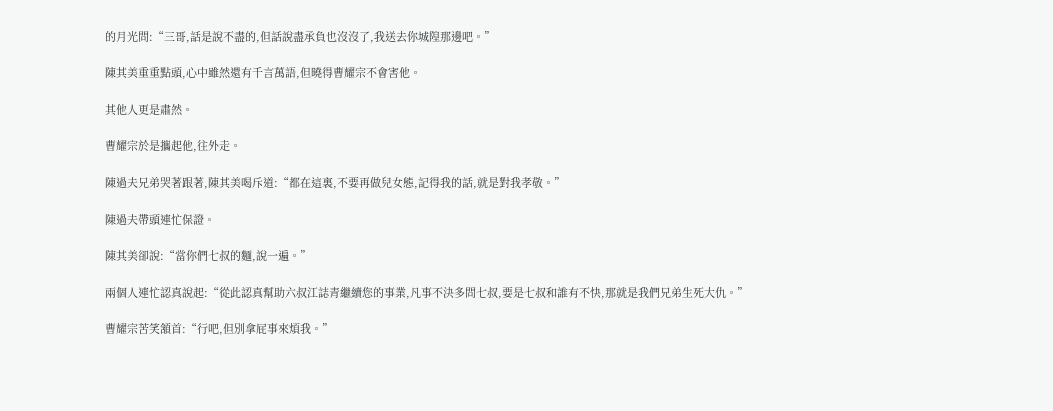的月光問:“三哥,話是說不盡的,但話說盡承負也沒沒了,我送去你城隍那邊吧。”

陳其美重重點頭,心中雖然還有千言萬語,但曉得曹耀宗不會害他。

其他人更是肅然。

曹耀宗於是攜起他,往外走。

陳過夫兄弟哭著跟著,陳其美喝斥道:“都在這裏,不要再做兒女態,記得我的話,就是對我孝敬。”

陳過夫帶頭連忙保證。

陳其美卻說:“當你們七叔的麵,說一遍。”

兩個人連忙認真說起:“從此認真幫助六叔江誌青繼續您的事業,凡事不決多問七叔,要是七叔和誰有不快,那就是我們兄弟生死大仇。”

曹耀宗苦笑頷首:“行吧,但別拿屁事來煩我。”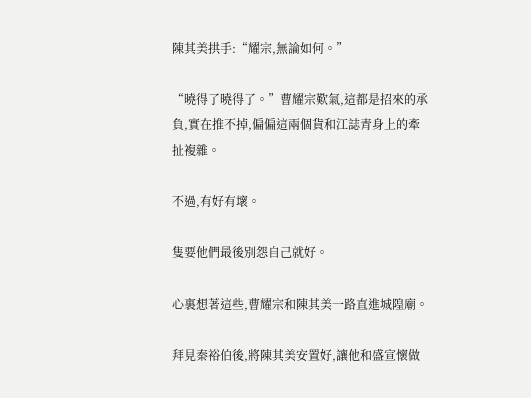陳其美拱手:“耀宗,無論如何。”

“曉得了曉得了。”曹耀宗歎氣,這都是招來的承負,實在推不掉,偏偏這兩個貨和江誌青身上的牽扯複雜。

不過,有好有壞。

隻要他們最後別怨自己就好。

心裏想著這些,曹耀宗和陳其美一路直進城隍廟。

拜見秦裕伯後,將陳其美安置好,讓他和盛宣懷做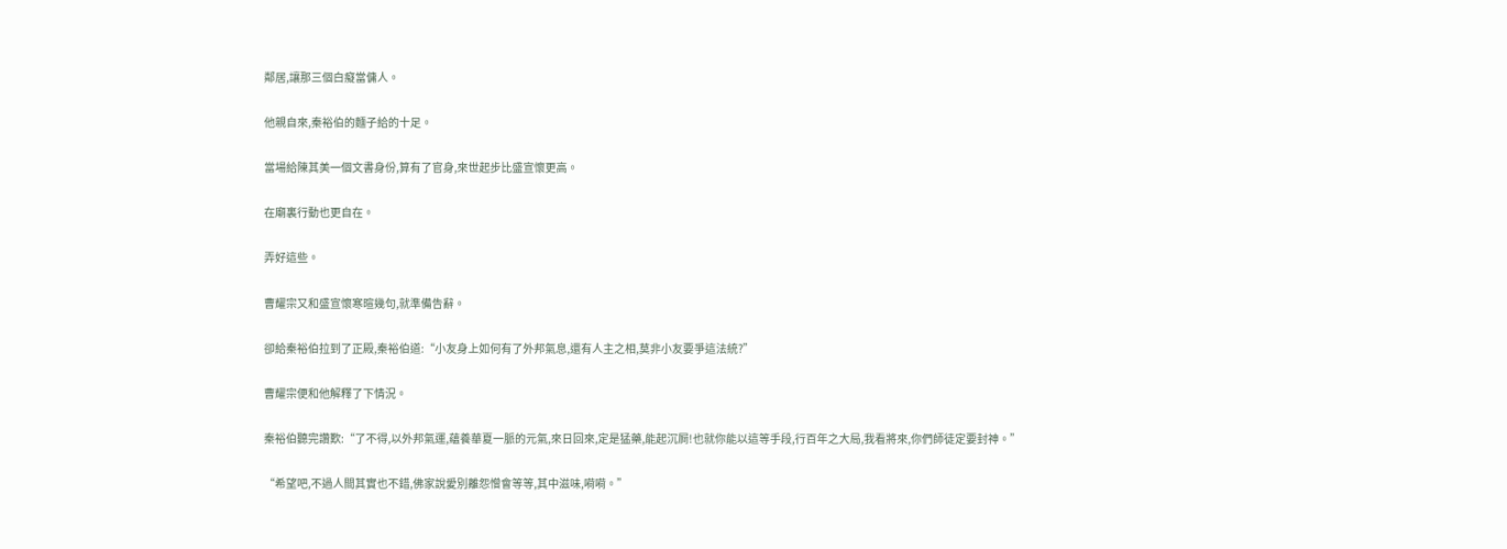鄰居,讓那三個白癡當傭人。

他親自來,秦裕伯的麵子給的十足。

當場給陳其美一個文書身份,算有了官身,來世起步比盛宣懷更高。

在廟裏行動也更自在。

弄好這些。

曹耀宗又和盛宣懷寒暄幾句,就準備告辭。

卻給秦裕伯拉到了正殿,秦裕伯道:“小友身上如何有了外邦氣息,還有人主之相,莫非小友要爭這法統?”

曹耀宗便和他解釋了下情況。

秦裕伯聽完讚歎:“了不得,以外邦氣運,蘊養華夏一脈的元氣,來日回來,定是猛藥,能起沉屙!也就你能以這等手段,行百年之大局,我看將來,你們師徒定要封神。”

“希望吧,不過人間其實也不錯,佛家說愛別離怨憎會等等,其中滋味,嗬嗬。”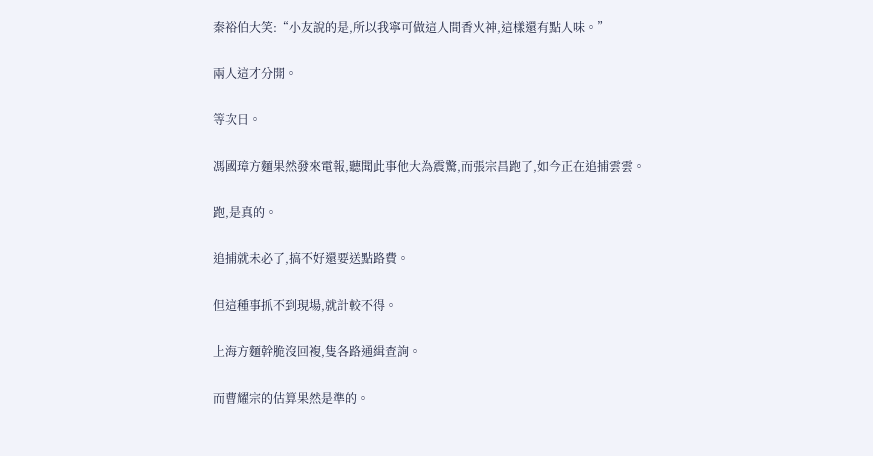秦裕伯大笑:“小友說的是,所以我寧可做這人間香火神,這樣還有點人味。”

兩人這才分開。

等次日。

馮國璋方麵果然發來電報,聽聞此事他大為震驚,而張宗昌跑了,如今正在追捕雲雲。

跑,是真的。

追捕就未必了,搞不好還要送點路費。

但這種事抓不到現場,就計較不得。

上海方麵幹脆沒回複,隻各路通緝查詢。

而曹耀宗的估算果然是準的。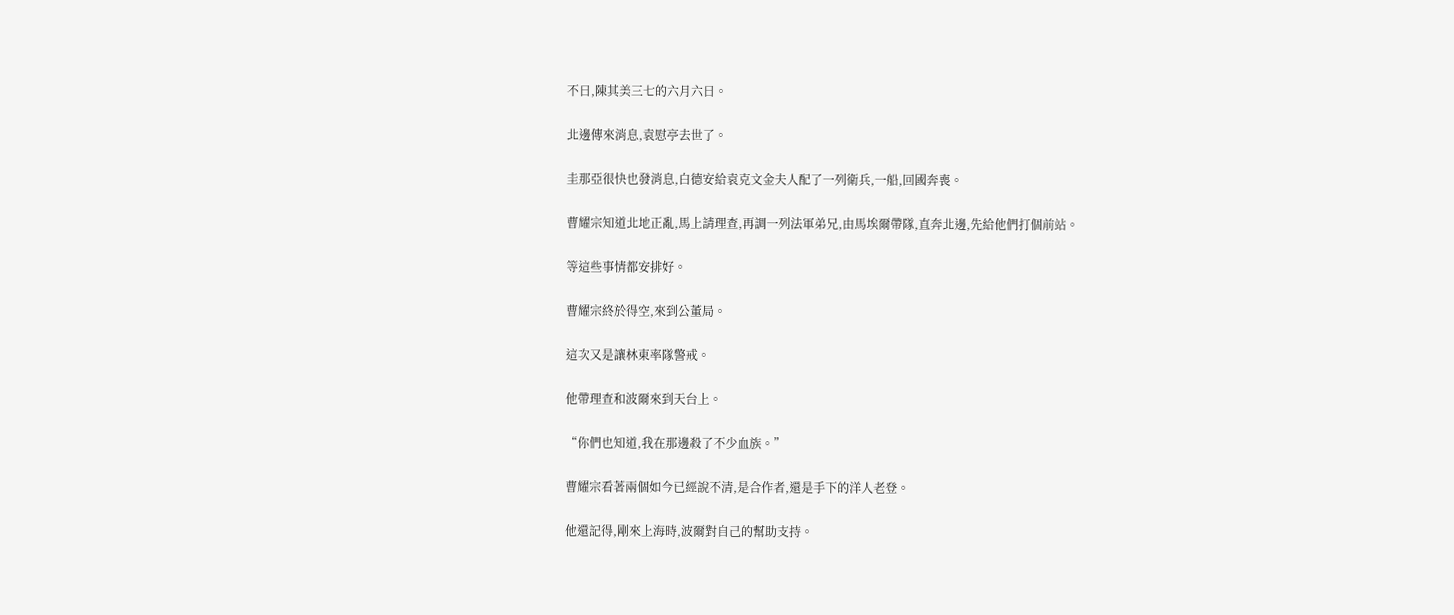不日,陳其美三七的六月六日。

北邊傳來消息,袁慰亭去世了。

圭那亞很快也發消息,白德安給袁克文金夫人配了一列衛兵,一船,回國奔喪。

曹耀宗知道北地正亂,馬上請理查,再調一列法軍弟兄,由馬埃爾帶隊,直奔北邊,先給他們打個前站。

等這些事情都安排好。

曹耀宗終於得空,來到公董局。

這次又是讓林東率隊警戒。

他帶理查和波爾來到天台上。

“你們也知道,我在那邊殺了不少血族。”

曹耀宗看著兩個如今已經說不清,是合作者,還是手下的洋人老登。

他還記得,剛來上海時,波爾對自己的幫助支持。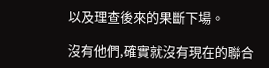以及理查後來的果斷下場。

沒有他們,確實就沒有現在的聯合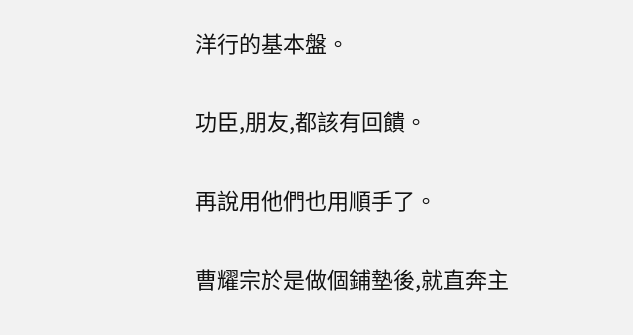洋行的基本盤。

功臣,朋友,都該有回饋。

再說用他們也用順手了。

曹耀宗於是做個鋪墊後,就直奔主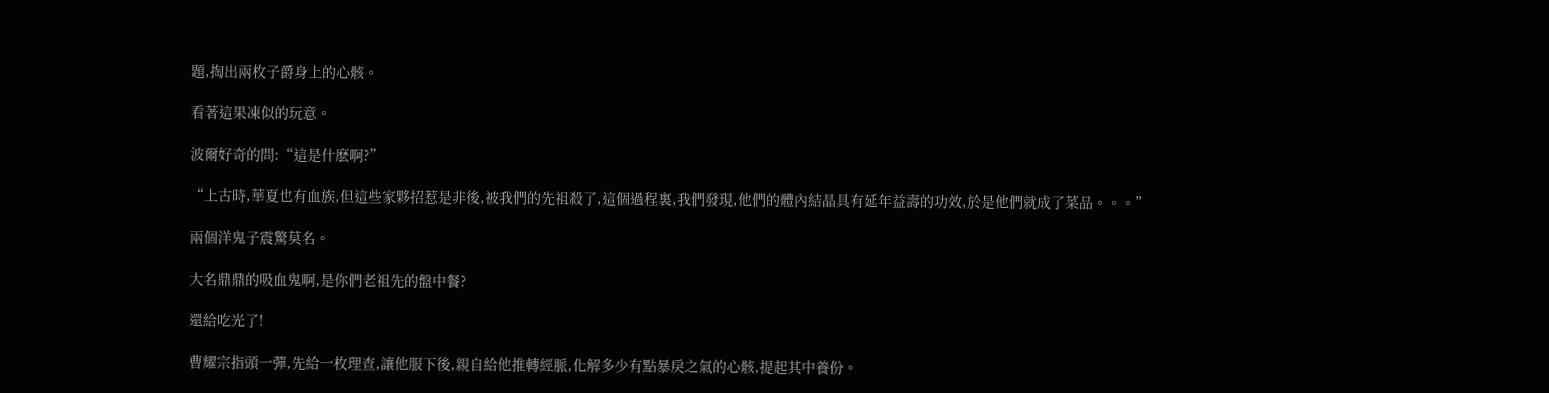題,掏出兩枚子爵身上的心骸。

看著這果凍似的玩意。

波爾好奇的問:“這是什麽啊?”

“上古時,華夏也有血族,但這些家夥招惹是非後,被我們的先祖殺了,這個過程裏,我們發現,他們的體內結晶具有延年益壽的功效,於是他們就成了菜品。。。”

兩個洋鬼子震驚莫名。

大名鼎鼎的吸血鬼啊,是你們老祖先的盤中餐?

還給吃光了!

曹耀宗指頭一彈,先給一枚理查,讓他服下後,親自給他推轉經脈,化解多少有點暴戾之氣的心骸,提起其中養份。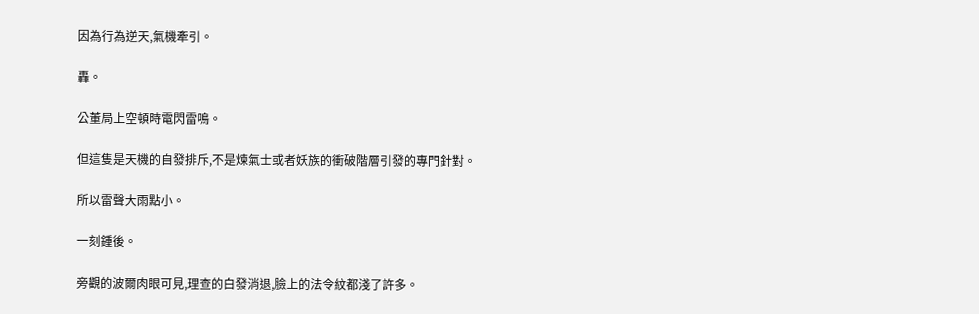因為行為逆天,氣機牽引。

轟。

公董局上空頓時電閃雷鳴。

但這隻是天機的自發排斥,不是煉氣士或者妖族的衝破階層引發的專門針對。

所以雷聲大雨點小。

一刻鍾後。

旁觀的波爾肉眼可見,理查的白發消退,臉上的法令紋都淺了許多。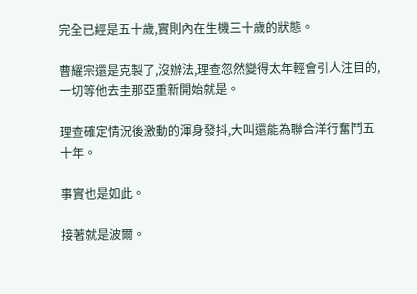完全已經是五十歲,實則內在生機三十歲的狀態。

曹耀宗還是克製了,沒辦法,理查忽然變得太年輕會引人注目的,一切等他去圭那亞重新開始就是。

理查確定情況後激動的渾身發抖,大叫還能為聯合洋行奮鬥五十年。

事實也是如此。

接著就是波爾。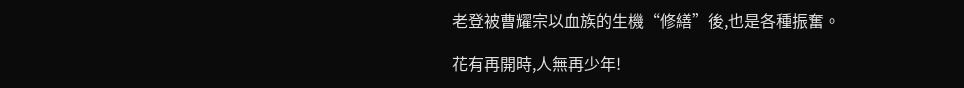老登被曹耀宗以血族的生機“修繕”後,也是各種振奮。

花有再開時,人無再少年!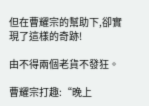但在曹耀宗的幫助下,卻實現了這樣的奇跡!

由不得兩個老貨不發狂。

曹耀宗打趣:“晚上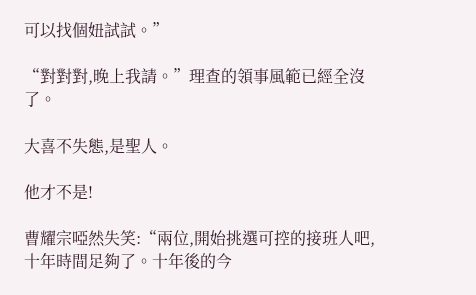可以找個妞試試。”

“對對對,晚上我請。”理查的領事風範已經全沒了。

大喜不失態,是聖人。

他才不是!

曹耀宗啞然失笑:“兩位,開始挑選可控的接班人吧,十年時間足夠了。十年後的今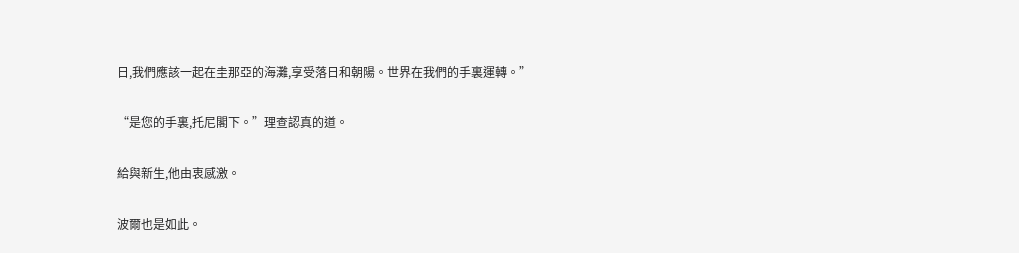日,我們應該一起在圭那亞的海灘,享受落日和朝陽。世界在我們的手裏運轉。”

“是您的手裏,托尼閣下。”理查認真的道。

給與新生,他由衷感激。

波爾也是如此。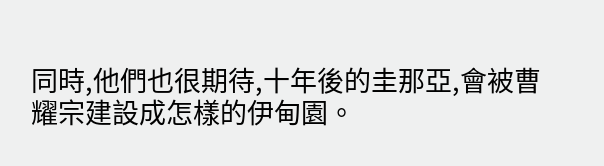同時,他們也很期待,十年後的圭那亞,會被曹耀宗建設成怎樣的伊甸園。